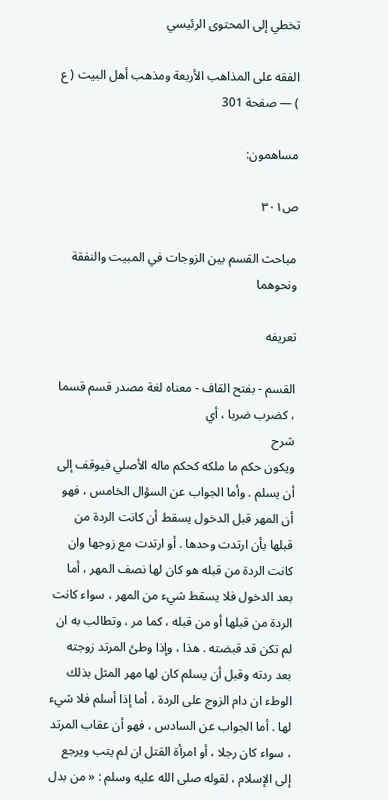تخطي إلى المحتوى الرئيسي

الفقه على المذاهب الأربعة ومذهب أهل البيت ( ع ) — صفحة 301

مساهمون:

ص٣٠١

مباحث القسم بين الزوجات في المبيت والنفقة ونحوهما

تعريفه

القسم - بفتح القاف - معناه لغة مصدر قسم قسما ، كضرب ضربا ، أي
شرح
ويكون حكم ما ملكه كحكم ماله الأصلي فيوقف إلى أن يسلم . وأما الجواب عن السؤال الخامس ، فهو أن المهر قبل الدخول يسقط أن كانت الردة من قبلها بأن ارتدت وحدها . أو ارتدت مع زوجها وان كانت الردة من قبله هو كان لها نصف المهر ، أما بعد الدخول فلا يسقط شيء من المهر ، سواء كانت الردة من قبلها أو من قبله ، كما مر ، وتطالب به ان لم تكن قد قبضته . هذا ، وإذا وطئ المرتد زوجته بعد ردته وقبل أن يسلم كان لها مهر المثل بذلك الوطء ان دام الزوج على الردة ، أما إذا أسلم فلا شيء لها . أما الجواب عن السادس ، فهو أن عقاب المرتد ، سواء كان رجلا ، أو امرأة القتل ان لم يتب ويرجع إلى الإسلام ، لقوله صلى الله عليه وسلم : « من بدل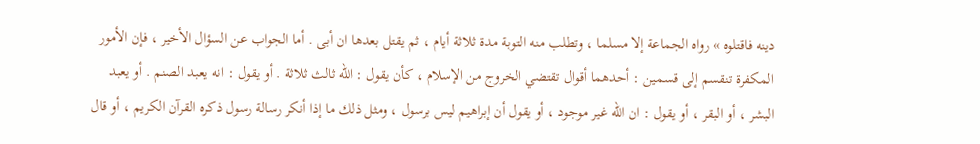دينه فاقتلوه » رواه الجماعة إلا مسلما ، وتطلب منه التوبة مدة ثلاثة أيام ، ثم يقتل بعدها ان أبى . أما الجواب عن السؤال الأخير ، فإن الأمور المكفرة تنقسم إلى قسمين : أحدهما أقوال تقتضي الخروج من الإسلام ، كأن يقول : الله ثالث ثلاثة . أو يقول : انه يعبد الصنم . أو يعبد البشر ، أو البقر ، أو يقول : ان الله غير موجود ، أو يقول أن إبراهيم ليس برسول ، ومثل ذلك ما إذا أنكر رسالة رسول ذكره القرآن الكريم ، أو قال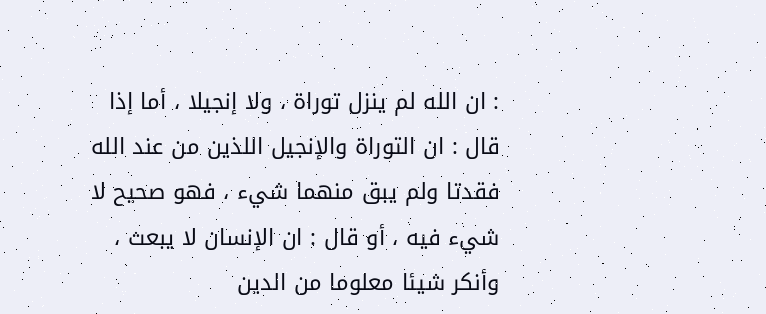: ان الله لم ينزل توراة ، ولا إنجيلا ، أما إذا قال : ان التوراة والإنجيل اللذين من عند الله فقدتا ولم يبق منهما شيء ، فهو صحيح لا شيء فيه ، أو قال : ان الإنسان لا يبعث ، وأنكر شيئا معلوما من الدين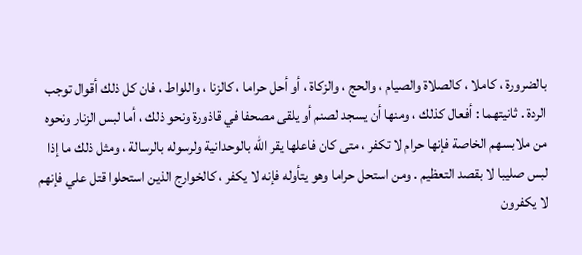بالضرورة ، كاملا ، كالصلاة والصيام ، والحج ، والزكاة ، أو أحل حراما ، كالزنا ، واللواط ، فان كل ذلك أقوال توجب الردة . ثانيتهما : أفعال كذلك ، ومنها أن يسجد لصنم أو يلقى مصحفا في قاذورة ونحو ذلك ، أما لبس الزنار ونحوه من ملابسهم الخاصة فإنها حرام لا تكفر ، متى كان فاعلها يقر الله بالوحدانية ولرسوله بالرسالة ، ومثل ذلك ما إذا لبس صليبا لا بقصد التعظيم . ومن استحل حراما وهو يتأوله فإنه لا يكفر ، كالخوارج الذين استحلوا قتل علي فإنهم لا يكفرون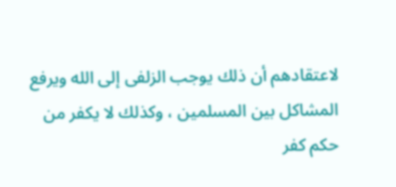لاعتقادهم أن ذلك يوجب الزلفى إلى الله ويرفع المشاكل بين المسلمين ، وكذلك لا يكفر من حكم كفر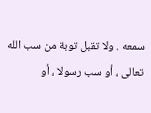سمعه . ولا تقبل توبة من سب الله تعالى ، أو سب رسولا ، أو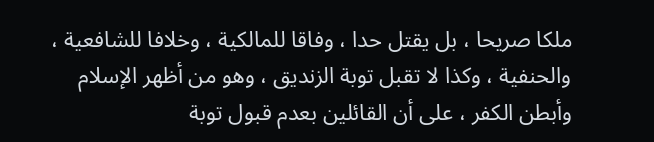ملكا صريحا ، بل يقتل حدا ، وفاقا للمالكية ، وخلافا للشافعية ، والحنفية ، وكذا لا تقبل توبة الزنديق ، وهو من أظهر الإسلام وأبطن الكفر ، على أن القائلين بعدم قبول توبة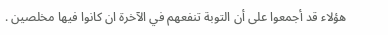هؤلاء قد أجمعوا على أن التوبة تنفعهم في الآخرة ان كانوا فيها مخلصين .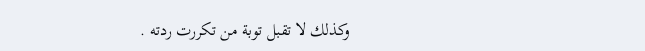وكذلك لا تقبل توبة من تكررت ردته .